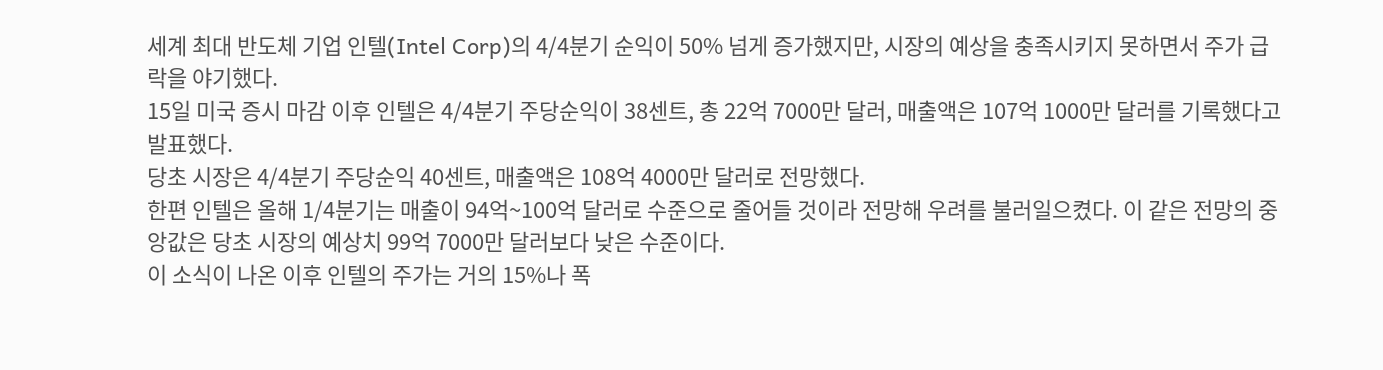세계 최대 반도체 기업 인텔(Intel Corp)의 4/4분기 순익이 50% 넘게 증가했지만, 시장의 예상을 충족시키지 못하면서 주가 급락을 야기했다.
15일 미국 증시 마감 이후 인텔은 4/4분기 주당순익이 38센트, 총 22억 7000만 달러, 매출액은 107억 1000만 달러를 기록했다고 발표했다.
당초 시장은 4/4분기 주당순익 40센트, 매출액은 108억 4000만 달러로 전망했다.
한편 인텔은 올해 1/4분기는 매출이 94억~100억 달러로 수준으로 줄어들 것이라 전망해 우려를 불러일으켰다. 이 같은 전망의 중앙값은 당초 시장의 예상치 99억 7000만 달러보다 낮은 수준이다.
이 소식이 나온 이후 인텔의 주가는 거의 15%나 폭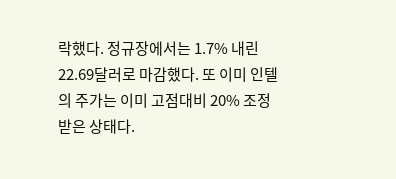락했다. 정규장에서는 1.7% 내린 22.69달러로 마감했다. 또 이미 인텔의 주가는 이미 고점대비 20% 조정 받은 상태다.